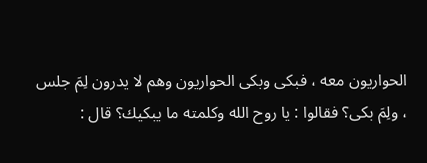الحواريون معه ، فبكى وبكى الحواريون وهم لا يدرون لِمَ جلس ، ولِمَ بكى؟ فقالوا : يا روح الله وكلمته ما يبكيك؟ قال :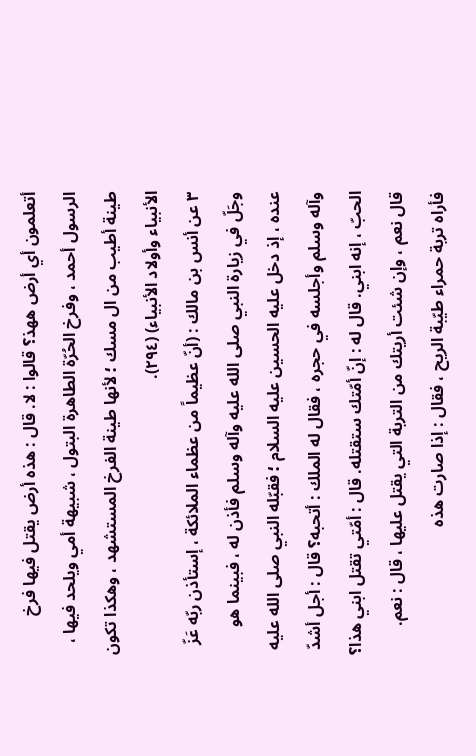أتعلمون أي أرض ههذ؟ قالوا : لا. قال : هذه أرض يقتل فيها فرخ الرسول أحمد ، وفرخ الحُرّة الطاهرة البتول ، شبيهة أمي ويلحد فيها ، طينة أطيب من ال مسك ؛ لأنها طينة الفرخ المستشهد ، وهكذا تكون الأنبياء وأولاد الأنبياء) (٢٩٤).
٣ عن أنس بن مالك : (أنّ عظيماً من عظماء الملائكة ، إستأذن ربّه عَزّ وجَلّ في زيارة النبي صلى الله عليه وآله وسلم فأذن له ، فبينما هو عنده ، إذ دخل عليه الحسين عليه السلام ؛ فقبّله النبي صلى الله عليه وآله وسلم وأجلسه في حجره ، فقال له الملك : أتحبه؟ قال : أجل أشدّ الحبّ ، إنه ابني. قال له : إنّ أمّتك ستقتله. قال : أمّتي تقتل ابني هذا؟ قال نعم ، وإن شئت أريتك من التربة التي يقتل عليها ، قال : نعم. فأراه تربة حمراء طيّبة الريح ، فقال : إذا صارت هذه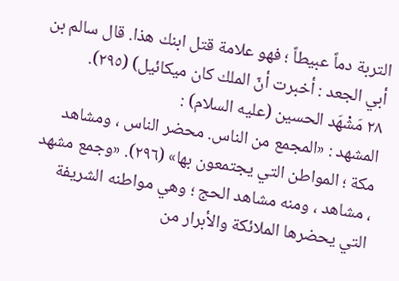التربة دماً عبيطاً ؛ فهو علامة قتل ابنك هذا. قال سالم بن أبي الجعد : أخبرت أنّ الملك كان ميكائيل) (٢٩٥).
٢٨ مَشْهَد الحسين (عليه السلام) :
المشهد : «المجمع من الناس. محضر الناس ، ومشاهد مكة ؛ المواطن التي يجتمعون بها» (٢٩٦). «وجمع مشهد ، مشاهد ، ومنه مشاهد الحج ؛ وهي مواطنه الشريفة التي يحضرها الملائكة والأبرار من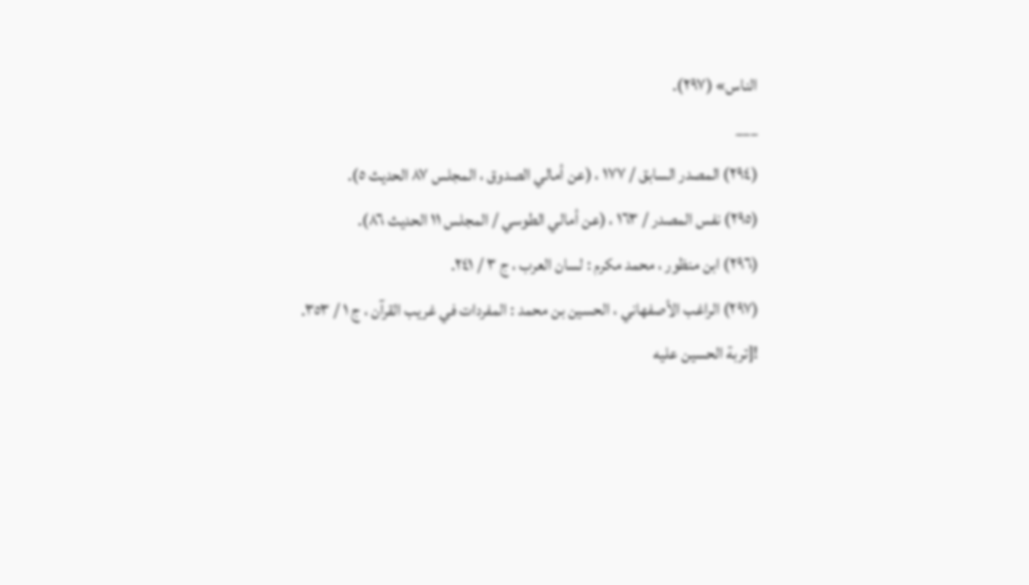الناس» (٢٩٧).
___
(٢٩٤) المصدر السابق / ١٧٧ ، (عن أمالي الصدوق ، المجلس ٨٧ الحديث ٥).
(٢٩٥) نفس المصدر / ١٦٣ ، (عن أمالي الطوسي / المجلس ١١ الحديث ٨٦).
(٢٩٦) ابن منظور ، محمد مكرم : لسان العرب ، ج ٣ / ٢٤١.
(٢٩٧) الراغب الأصفهاني ، الحسين بن محمد : المفردات في غريب القرآن ، ج ١ / ٣٥٣.
![تربة الحسين عليه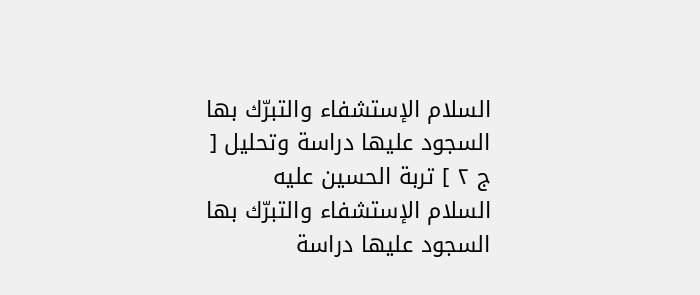السلام الإستشفاء والتبرّك بها السجود عليها دراسة وتحليل [ ج ٢ ] تربة الحسين عليه السلام الإستشفاء والتبرّك بها السجود عليها دراسة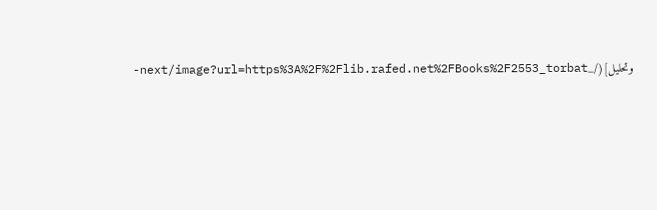وتحليل](/_next/image?url=https%3A%2F%2Flib.rafed.net%2FBooks%2F2553_torbat-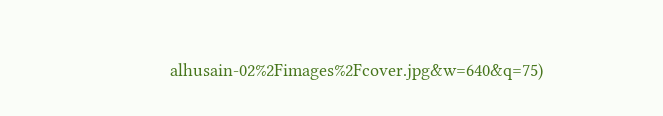alhusain-02%2Fimages%2Fcover.jpg&w=640&q=75)